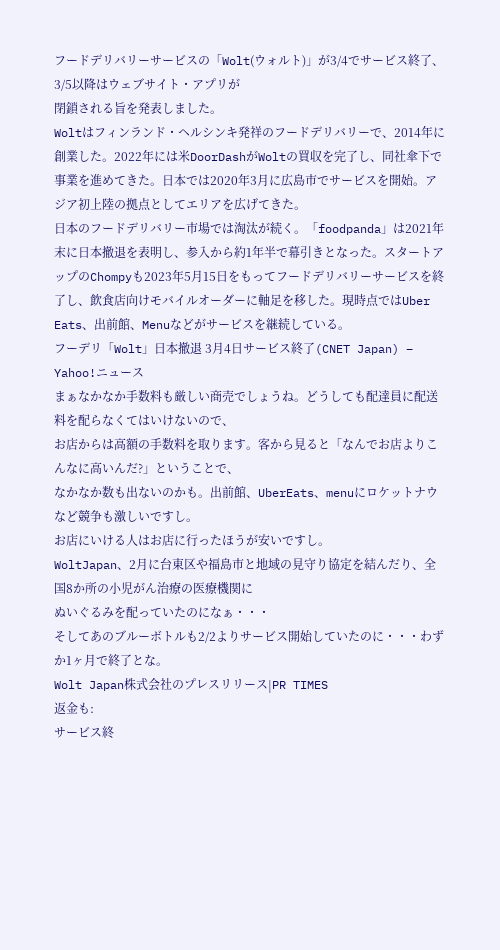フードデリバリーサービスの「Wolt(ウォルト)」が3/4でサービス終了、3/5以降はウェブサイト・アプリが
閉鎖される旨を発表しました。
Woltはフィンランド・ヘルシンキ発祥のフードデリバリーで、2014年に創業した。2022年には米DoorDashがWoltの買収を完了し、同社傘下で事業を進めてきた。日本では2020年3月に広島市でサービスを開始。アジア初上陸の拠点としてエリアを広げてきた。
日本のフードデリバリー市場では淘汰が続く。「foodpanda」は2021年末に日本撤退を表明し、参入から約1年半で幕引きとなった。スタートアップのChompyも2023年5月15日をもってフードデリバリーサービスを終了し、飲食店向けモバイルオーダーに軸足を移した。現時点ではUber Eats、出前館、Menuなどがサービスを継続している。
フーデリ「Wolt」日本撤退 3月4日サービス終了(CNET Japan) – Yahoo!ニュース
まぁなかなか手数料も厳しい商売でしょうね。どうしても配達員に配送料を配らなくてはいけないので、
お店からは高額の手数料を取ります。客から見ると「なんでお店よりこんなに高いんだ?」ということで、
なかなか数も出ないのかも。出前館、UberEats、menuにロケットナウなど競争も激しいですし。
お店にいける人はお店に行ったほうが安いですし。
WoltJapan、2月に台東区や福島市と地域の見守り協定を結んだり、全国8か所の小児がん治療の医療機関に
ぬいぐるみを配っていたのになぁ・・・
そしてあのブルーボトルも2/2よりサービス開始していたのに・・・わずか1ヶ月で終了とな。
Wolt Japan株式会社のプレスリリース|PR TIMES
返金も:
サービス終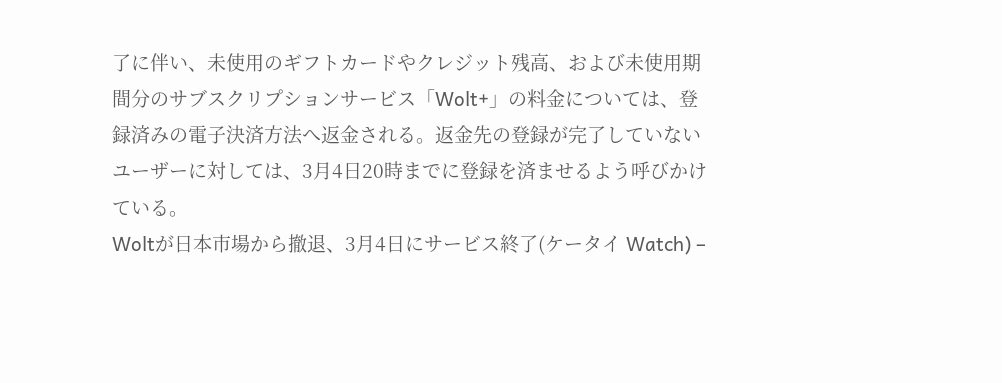了に伴い、未使用のギフトカードやクレジット残高、および未使用期間分のサブスクリプションサービス「Wolt+」の料金については、登録済みの電子決済方法へ返金される。返金先の登録が完了していないユーザーに対しては、3月4日20時までに登録を済ませるよう呼びかけている。
Woltが日本市場から撤退、3月4日にサービス終了(ケータイ Watch) –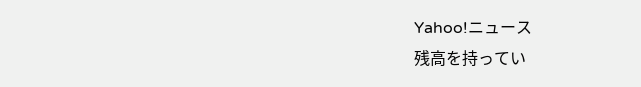Yahoo!ニュース
残高を持ってい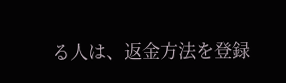る人は、返金方法を登録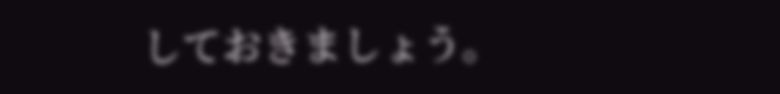しておきましょう。